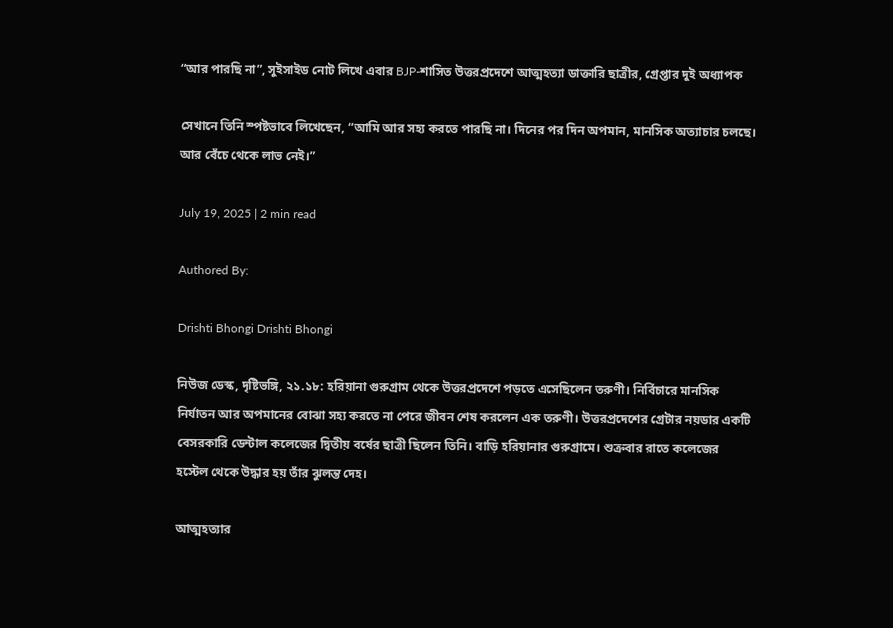“আর পারছি না”, সুইসাইড নোট লিখে এবার BJP-শাসিত উত্তরপ্রদেশে আত্মহত্যা ডাক্তারি ছাত্রীর, গ্রেপ্তার দুই অধ্যাপক

সেখানে তিনি স্পষ্টভাবে লিখেছেন, “আমি আর সহ্য করতে পারছি না। দিনের পর দিন অপমান, মানসিক অত্যাচার চলছে। আর বেঁচে থেকে লাভ নেই।”

July 19, 2025 | 2 min read

Authored By:

Drishti Bhongi Drishti Bhongi

নিউজ ডেস্ক, দৃষ্টিভঙ্গি, ২১.১৮: হরিয়ানা গুরুগ্রাম থেকে উত্তরপ্রদেশে পড়তে এসেছিলেন তরুণী। নির্বিচারে মানসিক নির্যাতন আর অপমানের বোঝা সহ্য করতে না পেরে জীবন শেষ করলেন এক তরুণী। উত্তরপ্রদেশের গ্রেটার নয়ডার একটি বেসরকারি ডেন্টাল কলেজের দ্বিতীয় বর্ষের ছাত্রী ছিলেন তিনি। বাড়ি হরিয়ানার গুরুগ্রামে। শুক্রবার রাতে কলেজের হস্টেল থেকে উদ্ধার হয় তাঁর ঝুলন্ত দেহ।

আত্মহত্যার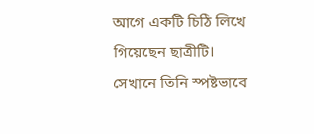আগে একটি চিঠি লিখে গিয়েছেন ছাত্রীটি। সেখানে তিনি স্পষ্টভাবে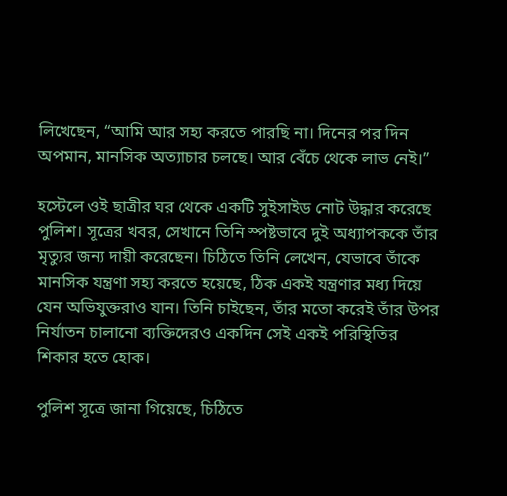লিখেছেন, “আমি আর সহ্য করতে পারছি না। দিনের পর দিন অপমান, মানসিক অত্যাচার চলছে। আর বেঁচে থেকে লাভ নেই।”

হস্টেলে ওই ছাত্রীর ঘর থেকে একটি সুইসাইড নোট উদ্ধার করেছে পুলিশ। সূত্রের খবর, সেখানে তিনি স্পষ্টভাবে দুই অধ্যাপককে তাঁর মৃত্যুর জন্য দায়ী করেছেন। চিঠিতে তিনি লেখেন, যেভাবে তাঁকে মানসিক যন্ত্রণা সহ্য করতে হয়েছে, ঠিক একই যন্ত্রণার মধ্য দিয়ে যেন অভিযুক্তরাও যান। তিনি চাইছেন, তাঁর মতো করেই তাঁর উপর নির্যাতন চালানো ব্যক্তিদেরও একদিন সেই একই পরিস্থিতির শিকার হতে হোক।

পুলিশ সূত্রে জানা গিয়েছে, চিঠিতে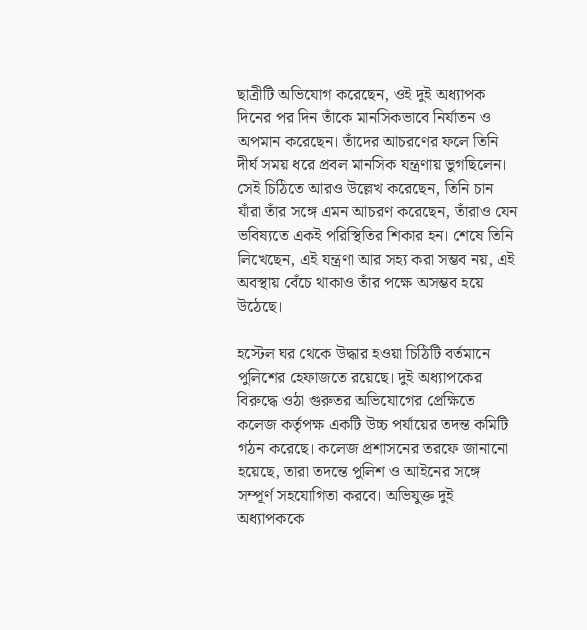ছাত্রীটি অভিযোগ করেছেন, ওই দুই অধ্যাপক দিনের পর দিন তাঁকে মানসিকভাবে নির্যাতন ও অপমান করেছেন। তাঁদের আচরণের ফলে তিনি দীর্ঘ সময় ধরে প্রবল মানসিক যন্ত্রণায় ভুগছিলেন। সেই চিঠিতে আরও উল্লেখ করেছেন, তিনি চান যাঁরা তাঁর সঙ্গে এমন আচরণ করেছেন, তাঁরাও যেন ভবিষ্যতে একই পরিস্থিতির শিকার হন। শেষে তিনি লিখেছেন, এই যন্ত্রণা আর সহ্য করা সম্ভব নয়, এই অবস্থায় বেঁচে থাকাও তাঁর পক্ষে অসম্ভব হয়ে উঠেছে।

হস্টেল ঘর থেকে উদ্ধার হওয়া চিঠিটি বর্তমানে পুলিশের হেফাজতে রয়েছে। দুই অধ্যাপকের বিরুদ্ধে ওঠা গুরুতর অভিযোগের প্রেক্ষিতে কলেজ কর্তৃপক্ষ একটি উচ্চ পর্যায়ের তদন্ত কমিটি গঠন করেছে। কলেজ প্রশাসনের তরফে জানানো হয়েছে, তারা তদন্তে পুলিশ ও আইনের সঙ্গে সম্পূর্ণ সহযোগিতা করবে। অভিযুক্ত দুই অধ্যাপককে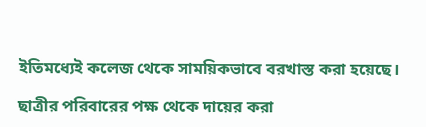ইতিমধ্যেই কলেজ থেকে সাময়িকভাবে বরখাস্ত করা হয়েছে।

ছাত্রীর পরিবারের পক্ষ থেকে দায়ের করা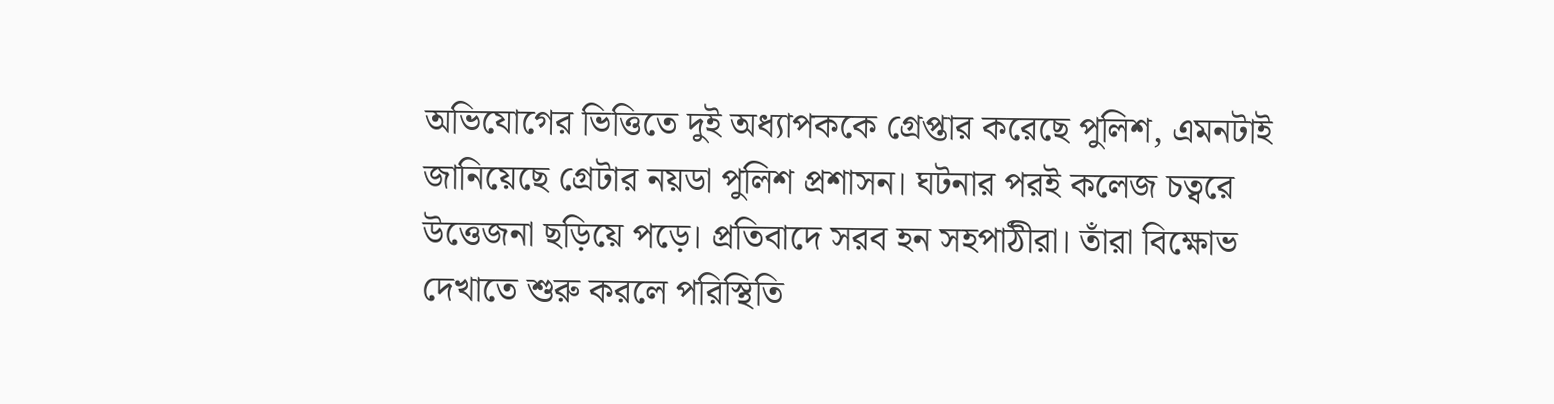অভিযোগের ভিত্তিতে দুই অধ্যাপককে গ্রেপ্তার করেছে পুলিশ, এমনটাই জানিয়েছে গ্রেটার নয়ডা পুলিশ প্রশাসন। ঘটনার পরই কলেজ চত্বরে উত্তেজনা ছড়িয়ে পড়ে। প্রতিবাদে সরব হন সহপাঠীরা। তাঁরা বিক্ষোভ দেখাতে শুরু করলে পরিস্থিতি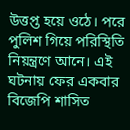উত্তপ্ত হয়ে ওঠে। পরে পুলিশ গিয়ে পরিস্থিতি নিয়ন্ত্রণে আনে। এই ঘটনায় ফের একবার বিজেপি শাসিত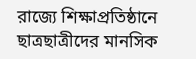রাজ্যে শিক্ষাপ্রতিষ্ঠানে ছাত্রছাত্রীদের মানসিক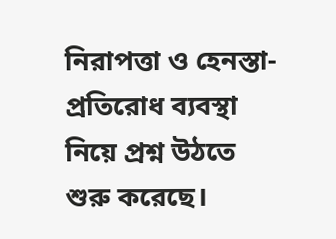নিরাপত্তা ও হেনস্তা-প্রতিরোধ ব্যবস্থা নিয়ে প্রশ্ন উঠতে শুরু করেছে।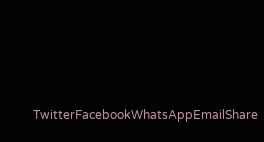TwitterFacebookWhatsAppEmailShare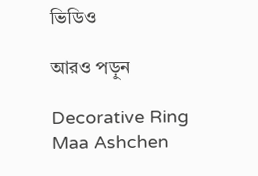ভিডিও

আরও পড়ুন

Decorative Ring
Maa Ashchen